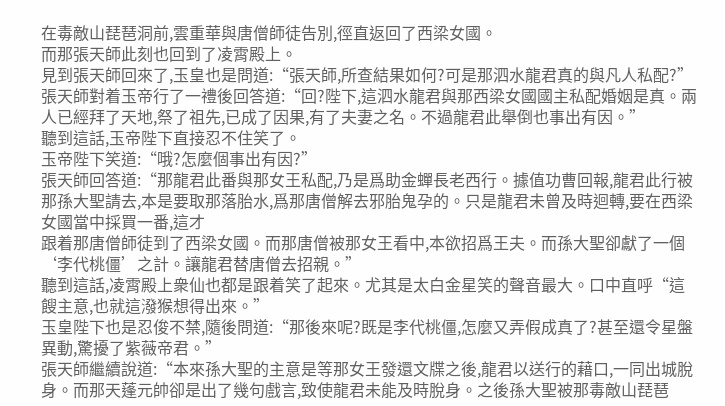在毒敵山琵琶洞前,雲重華與唐僧師徒告別,徑直返回了西梁女國。
而那張天師此刻也回到了凌霄殿上。
見到張天師回來了,玉皇也是問道:“張天師,所查結果如何?可是那泗水龍君真的與凡人私配?”
張天師對着玉帝行了一禮後回答道:“回?陛下,這泗水龍君與那西梁女國國主私配婚姻是真。兩人已經拜了天地,祭了祖先,已成了因果,有了夫妻之名。不過龍君此舉倒也事出有因。”
聽到這話,玉帝陛下直接忍不住笑了。
玉帝陛下笑道:“哦?怎麼個事出有因?”
張天師回答道:“那龍君此番與那女王私配,乃是爲助金蟬長老西行。據值功曹回報,龍君此行被那孫大聖請去,本是要取那落胎水,爲那唐僧解去邪胎鬼孕的。只是龍君未曾及時迴轉,要在西梁女國當中採買一番,這才
跟着那唐僧師徒到了西梁女國。而那唐僧被那女王看中,本欲招爲王夫。而孫大聖卻獻了一個‘李代桃僵’之計。讓龍君替唐僧去招親。”
聽到這話,凌霄殿上衆仙也都是跟着笑了起來。尤其是太白金星笑的聲音最大。口中直呼“這餿主意,也就這潑猴想得出來。”
玉皇陛下也是忍俊不禁,隨後問道:“那後來呢?既是李代桃僵,怎麼又弄假成真了?甚至還令星盤異動,驚擾了紫薇帝君。”
張天師繼續說道:“本來孫大聖的主意是等那女王發還文牒之後,龍君以送行的藉口,一同出城脫身。而那天蓬元帥卻是出了幾句戲言,致使龍君未能及時脫身。之後孫大聖被那毒敵山琵琶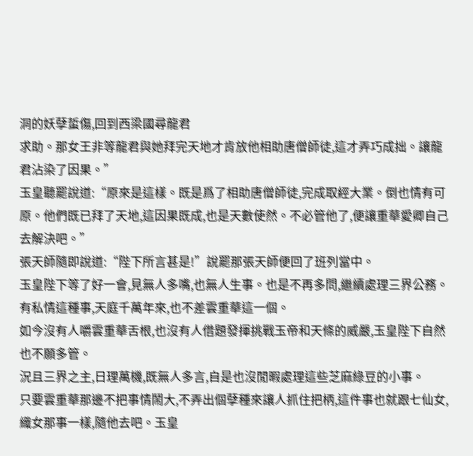洞的妖孽蜇傷,回到西梁國尋龍君
求助。那女王非等龍君與她拜完天地才肯放他相助唐僧師徒,這才弄巧成拙。讓龍君沾染了因果。”
玉皇聽罷說道:“原來是這樣。既是爲了相助唐僧師徒,完成取經大業。倒也情有可原。他們既已拜了天地,這因果既成,也是天數使然。不必管他了,便讓重華愛卿自己去解決吧。”
張天師隨即說道:“陛下所言甚是!”說罷那張天師便回了班列當中。
玉皇陛下等了好一會,見無人多嘴,也無人生事。也是不再多問,繼續處理三界公務。
有私情這種事,天庭千萬年來,也不差雲重華這一個。
如今沒有人嚼雲重華舌根,也沒有人借題發揮挑戰玉帝和天條的威嚴,玉皇陛下自然也不願多管。
況且三界之主,日理萬機,既無人多言,自是也沒閒暇處理這些芝麻綠豆的小事。
只要雲重華那邊不把事情鬧大,不弄出個孽種來讓人抓住把柄,這件事也就跟七仙女,織女那事一樣,隨他去吧。玉皇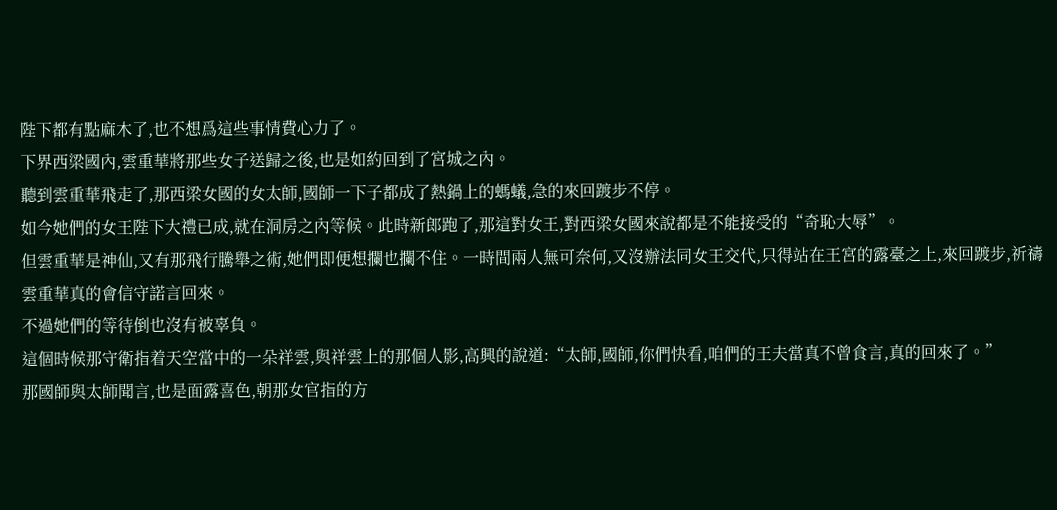陛下都有點麻木了,也不想爲這些事情費心力了。
下界西梁國內,雲重華將那些女子送歸之後,也是如約回到了宮城之內。
聽到雲重華飛走了,那西梁女國的女太師,國師一下子都成了熱鍋上的螞蟻,急的來回踱步不停。
如今她們的女王陛下大禮已成,就在洞房之內等候。此時新郎跑了,那這對女王,對西梁女國來說都是不能接受的“奇恥大辱”。
但雲重華是神仙,又有那飛行騰舉之術,她們即便想攔也攔不住。一時間兩人無可奈何,又沒辦法同女王交代,只得站在王宮的露臺之上,來回踱步,祈禱雲重華真的會信守諾言回來。
不過她們的等待倒也沒有被辜負。
這個時候那守衛指着天空當中的一朵祥雲,與祥雲上的那個人影,高興的說道:“太師,國師,你們快看,咱們的王夫當真不曾食言,真的回來了。”
那國師與太師聞言,也是面露喜色,朝那女官指的方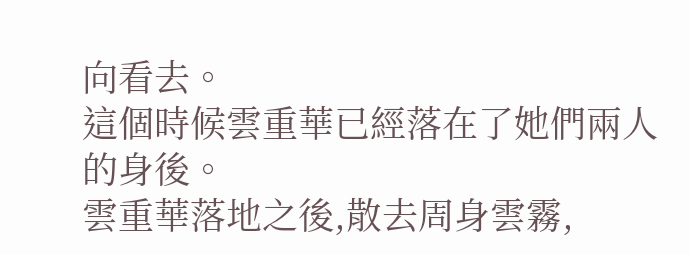向看去。
這個時候雲重華已經落在了她們兩人的身後。
雲重華落地之後,散去周身雲霧,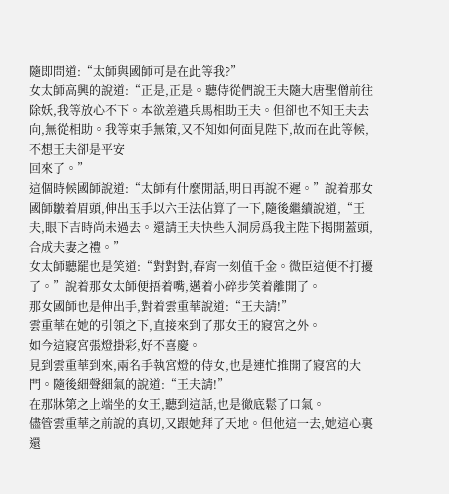隨即問道:“太師與國師可是在此等我?”
女太師高興的說道:“正是,正是。聽侍從們說王夫隨大唐聖僧前往除妖,我等放心不下。本欲差遣兵馬相助王夫。但卻也不知王夫去向,無從相助。我等束手無策,又不知如何面見陛下,故而在此等候,不想王夫卻是平安
回來了。”
這個時候國師說道:“太師有什麼閒話,明日再說不遲。”說着那女國師皺着眉頭,伸出玉手以六壬法佔算了一下,隨後繼續說道,“王夫,眼下吉時尚未過去。還請王夫快些入洞房爲我主陛下揭開蓋頭,合成夫妻之禮。”
女太師聽罷也是笑道:“對對對,春宵一刻值千金。微臣這便不打擾了。”說着那女太師便捂着嘴,邁着小碎步笑着離開了。
那女國師也是伸出手,對着雲重華說道:“王夫請!”
雲重華在她的引領之下,直接來到了那女王的寢宮之外。
如今這寢宮張燈掛彩,好不喜慶。
見到雲重華到來,兩名手執宮燈的侍女,也是連忙推開了寢宮的大門。隨後細聲細氣的說道:“王夫請!”
在那牀第之上端坐的女王,聽到這話,也是徹底鬆了口氣。
儘管雲重華之前說的真切,又跟她拜了天地。但他這一去,她這心裏還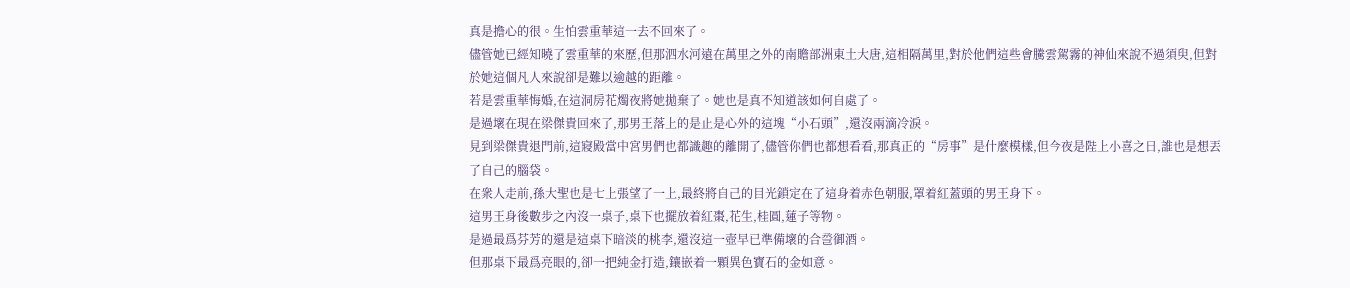真是擔心的很。生怕雲重華這一去不回來了。
儘管她已經知曉了雲重華的來歷,但那泗水河遠在萬里之外的南贍部洲東土大唐,這相隔萬里,對於他們這些會騰雲駕霧的神仙來說不過須臾,但對於她這個凡人來說卻是難以逾越的距離。
若是雲重華悔婚,在這洞房花燭夜將她拋棄了。她也是真不知道該如何自處了。
是過壞在現在梁傑貴回來了,那男王落上的是止是心外的這塊“小石頭”,還沒兩滴冷淚。
見到梁傑貴退門前,這寢殿當中宮男們也都識趣的離開了,儘管你們也都想看看,那真正的“房事”是什麼模樣,但今夜是陛上小喜之日,誰也是想丟了自己的腦袋。
在衆人走前,孫大聖也是七上張望了一上,最終將自己的目光鎖定在了這身着赤色朝服,罩着紅蓋頭的男王身下。
這男王身後數步之內沒一桌子,桌下也擺放着紅棗,花生,桂圓,蓮子等物。
是過最爲芬芳的還是這桌下暗淡的桃李,還沒這一壺早已準備壞的合巹御酒。
但那桌下最爲亮眼的,卻一把純金打造,鑲嵌着一顆異色寶石的金如意。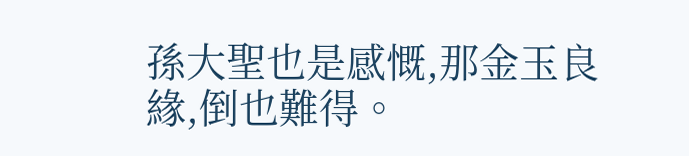孫大聖也是感慨,那金玉良緣,倒也難得。